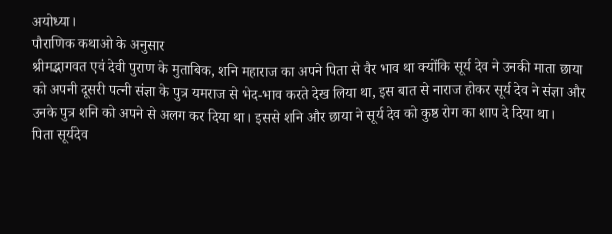अयोध्या।
पौराणिक कथाओ के अनुसार
श्रीमद्भागवत एवं देवी पुराण के मुताबिक, शनि महाराज का अपने पिता से वैर भाव था क्योंकि सूर्य देव ने उनकी माता छाया को अपनी दूसरी पत्नी संज्ञा के पुत्र यमराज से भेद-भाव करते देख लिया था, इस बात से नाराज होकर सूर्य देव ने संज्ञा और उनके पुत्र शनि को अपने से अलग कर दिया था। इससे शनि और छाया ने सूर्य देव को कुष्ठ रोग का शाप दे दिया था।
पिता सूर्यदेव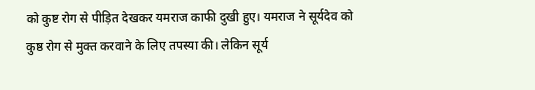को कुष्ट रोग से पीड़ित देखकर यमराज काफी दुखी हुए। यमराज ने सूर्यदेव को कुष्ठ रोग से मुक्त करवाने के लिए तपस्या की। लेकिन सूर्य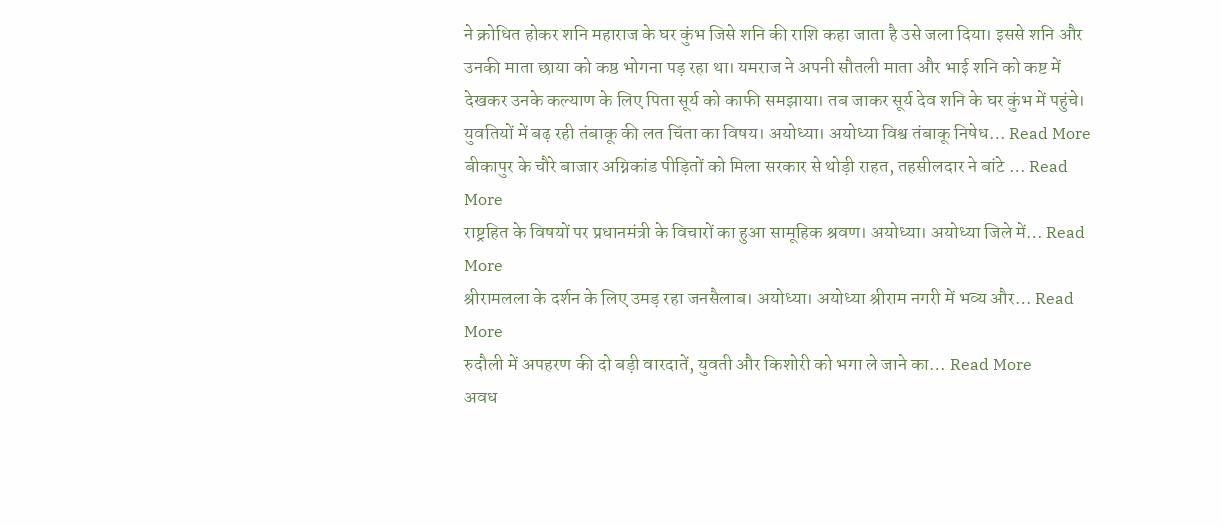ने क्रोधित होकर शनि महाराज के घर कुंभ जिसे शनि की राशि कहा जाता है उसे जला दिया। इससे शनि और उनकी माता छाया को कष्ठ भोगना पड़ रहा था। यमराज ने अपनी सौतली माता और भाई शनि को कष्ट में देखकर उनके कल्याण के लिए पिता सूर्य को काफी समझाया। तब जाकर सूर्य देव शनि के घर कुंभ में पहुंचे।
युवतियों में बढ़ रही तंबाकू की लत चिंता का विषय। अयोध्या। अयोध्या विश्व तंबाकू निषेध… Read More
बीकापुर के चौरे बाजार अग्निकांड पीड़ितों को मिला सरकार से थोड़ी राहत, तहसीलदार ने बांटे … Read More
राष्ट्रहित के विषयों पर प्रधानमंत्री के विचारों का हुआ सामूहिक श्रवण। अयोध्या। अयोध्या जिले में… Read More
श्रीरामलला के दर्शन के लिए उमड़ रहा जनसैलाब। अयोध्या। अयोध्या श्रीराम नगरी में भव्य और… Read More
रुदौली में अपहरण की दो बड़ी वारदातें, युवती और किशोरी को भगा ले जाने का… Read More
अवध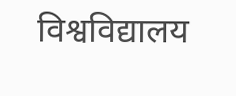विश्वविद्यालय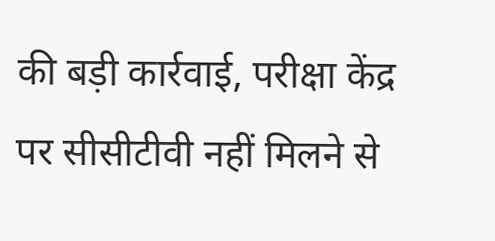की बड़ी कार्रवाई, परीक्षा केंद्र पर सीसीटीवी नहीं मिलने से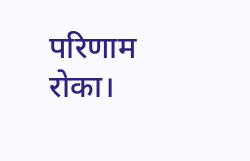परिणाम रोका।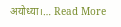अयोध्या।… Read More